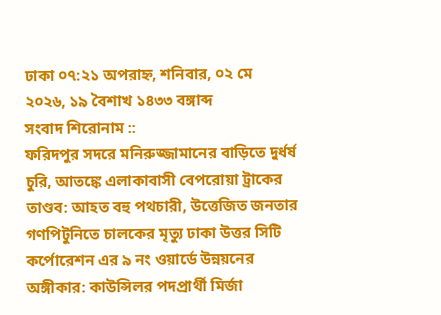ঢাকা ০৭:২১ অপরাহ্ন, শনিবার, ০২ মে ২০২৬, ১৯ বৈশাখ ১৪৩৩ বঙ্গাব্দ
সংবাদ শিরোনাম ::
ফরিদপুর সদরে মনিরুজ্জামানের বাড়িতে দুর্ধর্ষ চুরি, আতঙ্কে এলাকাবাসী বেপরোয়া ট্রাকের তাণ্ডব: আহত বহু পথচারী, উত্তেজিত জনতার গণপিটুনিতে চালকের মৃত্যু ঢাকা উত্তর সিটি কর্পোরেশন এর ৯ নং ওয়ার্ডে উন্নয়নের অঙ্গীকার: কাউন্সিলর পদপ্রার্থী মির্জা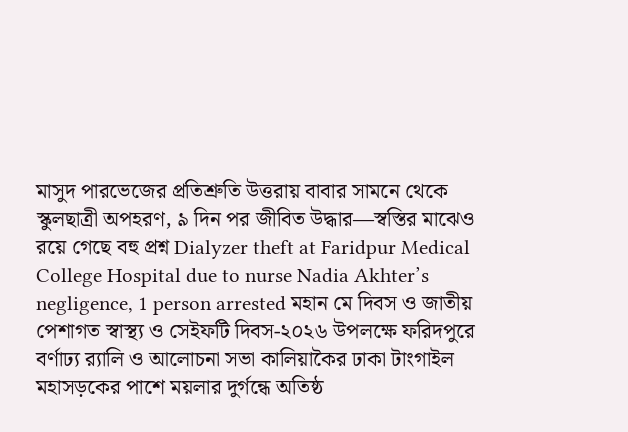মাসুদ পারভেজের প্রতিশ্রুতি উত্তরায় বাবার সামনে থেকে স্কুলছাত্রী অপহরণ, ৯ দিন পর জীবিত উদ্ধার—স্বস্তির মাঝেও রয়ে গেছে বহু প্রশ্ন Dialyzer theft at Faridpur Medical College Hospital due to nurse Nadia Akhter’s negligence, 1 person arrested মহান মে দিবস ও জাতীয় পেশাগত স্বাস্থ্য ও সেইফটি দিবস-২০২৬ উপলক্ষে ফরিদপুরে বর্ণাঢ্য র‍্যালি ও আলোচনা সভা কালিয়াকৈর ঢাকা টাংগাইল মহাসড়কের পাশে ময়লার দুর্গন্ধে অতিষ্ঠ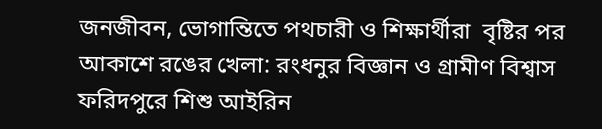জনজীবন, ভোগান্তিতে পথচারী ও শিক্ষার্থীরা  বৃষ্টির পর আকাশে রঙের খেলা: রংধনুর বিজ্ঞান ও গ্রামীণ বিশ্বাস ফরিদপুরে শিশু আইরিন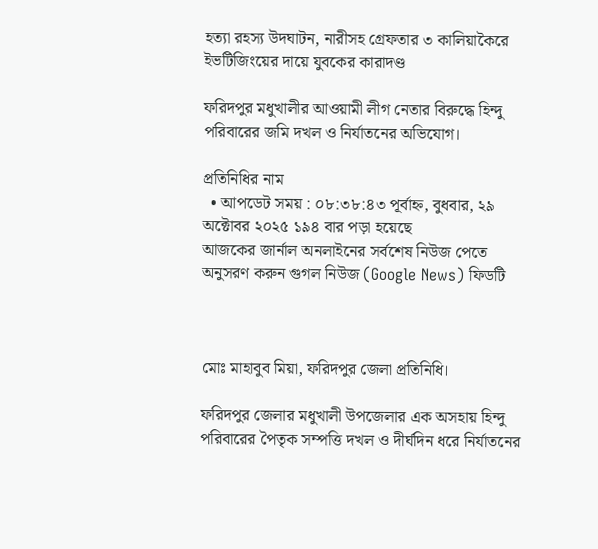হত্যা রহস্য উদঘাটন, নারীসহ গ্রেফতার ৩ কালিয়াকৈরে ইভটিজিংয়ের দায়ে যুবকের কারাদণ্ড

ফরিদপুর মধুখালীর আওয়ামী লীগ নেতার বিরুদ্ধে হিন্দু পরিবারের জমি দখল ও নির্যাতনের অভিযোগ।

প্রতিনিধির নাম
  • আপডেট সময় : ০৮:৩৮:৪৩ পূর্বাহ্ন, বুধবার, ২৯ অক্টোবর ২০২৫ ১৯৪ বার পড়া হয়েছে
আজকের জার্নাল অনলাইনের সর্বশেষ নিউজ পেতে অনুসরণ করুন গুগল নিউজ (Google News) ফিডটি



মোঃ মাহাবুব মিয়া, ফরিদপুর জেলা প্রতিনিধি।

ফরিদপুর জেলার মধুখালী উপজেলার এক অসহায় হিন্দু পরিবারের পৈতৃক সম্পত্তি দখল ও দীর্ঘদিন ধরে নির্যাতনের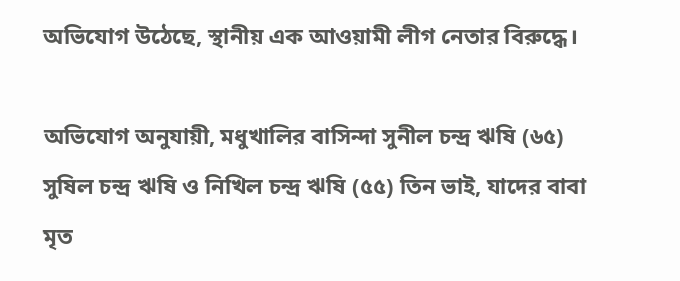অভিযোগ উঠেছে, স্থানীয় এক আওয়ামী লীগ নেতার বিরুদ্ধে।

অভিযোগ অনুযায়ী, মধুখালির বাসিন্দা সুনীল চন্দ্র ঋষি (৬৫) সুষিল চন্দ্র ঋষি ও নিখিল চন্দ্র ঋষি (৫৫) তিন ভাই, যাদের বাবা মৃত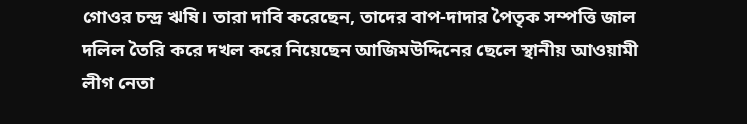গোওর চন্দ্র ঋষি। তারা দাবি করেছেন, তাদের বাপ-দাদার পৈতৃক সম্পত্তি জাল দলিল তৈরি করে দখল করে নিয়েছেন আজিমউদ্দিনের ছেলে স্থানীয় আওয়ামী লীগ নেতা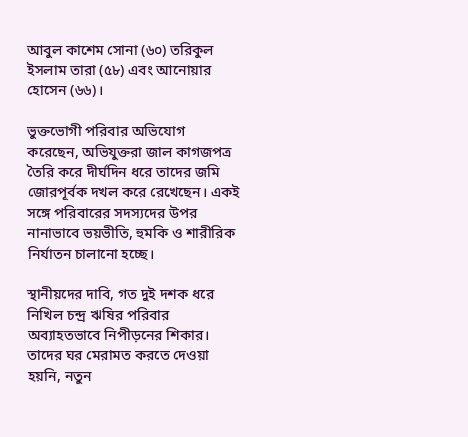আবুল কাশেম সোনা (৬০) তরিকুল ইসলাম তারা (৫৮) এবং আনোয়ার হোসেন (৬৬)।

ভুক্তভোগী পরিবার অভিযোগ করেছেন, অভিযুক্তরা জাল কাগজপত্র তৈরি করে দীর্ঘদিন ধরে তাদের জমি জোরপূর্বক দখল করে রেখেছেন। একই সঙ্গে পরিবারের সদস্যদের উপর নানাভাবে ভয়ভীতি, হুমকি ও শারীরিক নির্যাতন চালানো হচ্ছে।

স্থানীয়দের দাবি, গত দুই দশক ধরে নিখিল চন্দ্র ঋষির পরিবার অব্যাহতভাবে নিপীড়নের শিকার। তাদের ঘর মেরামত করতে দেওয়া হয়নি, নতুন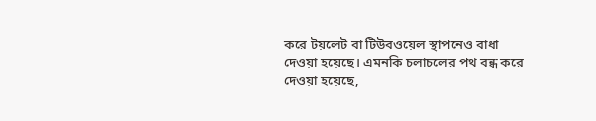করে টয়লেট বা টিউবওয়েল স্থাপনেও বাধা দেওয়া হয়েছে। এমনকি চলাচলের পথ বন্ধ করে দেওয়া হয়েছে,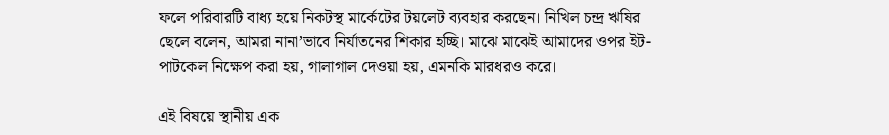ফলে পরিবারটি বাধ্য হয়ে নিকটস্থ মার্কেটের টয়লেট ব্যবহার করছেন। নিখিল চন্দ্র ঋষির ছেলে বলেন, আমরা নানা’ভাবে নির্যাতনের শিকার হচ্ছি। মাঝে মাঝেই আমাদের ওপর ইট-পাটকেল নিক্ষেপ করা হয়, গালাগাল দেওয়া হয়, এমনকি মারধরও করে।

এই বিষয়ে স্থানীয় এক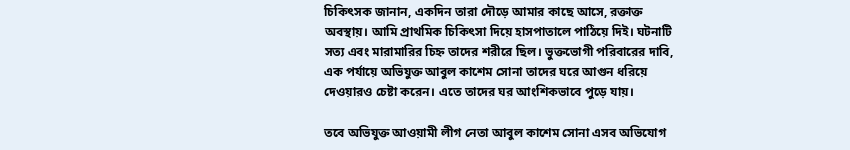চিকিৎসক জানান, একদিন তারা দৌড়ে আমার কাছে আসে, রক্তাক্ত অবস্থায়। আমি প্রাথমিক চিকিৎসা দিয়ে হাসপাতালে পাঠিয়ে দিই। ঘটনাটি সত্য এবং মারামারির চিহ্ন তাদের শরীরে ছিল। ভুক্তভোগী পরিবারের দাবি, এক পর্যায়ে অভিযুক্ত আবুল কাশেম সোনা তাদের ঘরে আগুন ধরিয়ে দেওয়ারও চেষ্টা করেন। এতে তাদের ঘর আংশিকভাবে পুড়ে যায়।

তবে অভিযুক্ত আওয়ামী লীগ নেতা আবুল কাশেম সোনা এসব অভিযোগ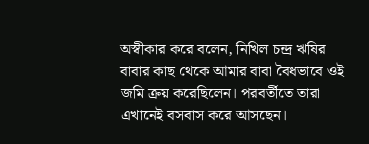অস্বীকার করে বলেন, নিখিল চন্দ্র ঋষির বাবার কাছ থেকে আমার বাবা বৈধভাবে ওই জমি ক্রয় করেছিলেন। পরবর্তীতে তারা এখানেই বসবাস করে আসছেন।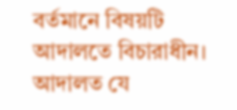বর্তমানে বিষয়টি আদালতে বিচারাধীন। আদালত যে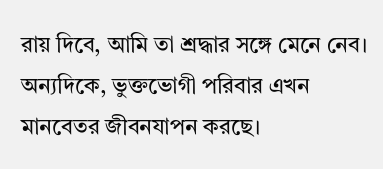রায় দিবে, আমি তা শ্রদ্ধার সঙ্গে মেনে নেব। অন্যদিকে, ভুক্তভোগী পরিবার এখন মানবেতর জীবনযাপন করছে।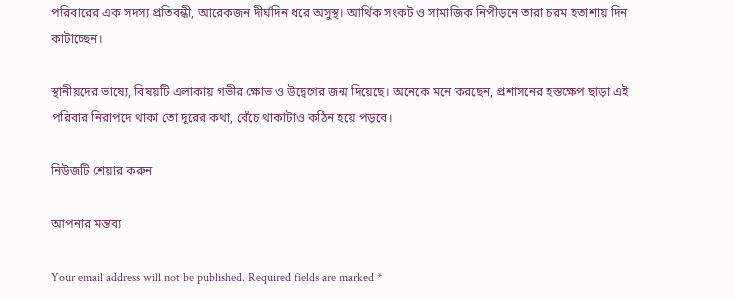পরিবারের এক সদস্য প্রতিবন্ধী, আরেকজন দীর্ঘদিন ধরে অসুস্থ। আর্থিক সংকট ও সামাজিক নিপীড়নে তারা চরম হতাশায় দিন কাটাচ্ছেন।

স্থানীয়দের ভাষ্যে, বিষয়টি এলাকায় গভীর ক্ষোভ ও উদ্বেগের জন্ম দিয়েছে। অনেকে মনে করছেন, প্রশাসনের হস্তক্ষেপ ছাড়া এই পরিবার নিরাপদে থাকা তো দূরের কথা, বেঁচে থাকাটাও কঠিন হয়ে পড়বে।

নিউজটি শেয়ার করুন

আপনার মন্তব্য

Your email address will not be published. Required fields are marked *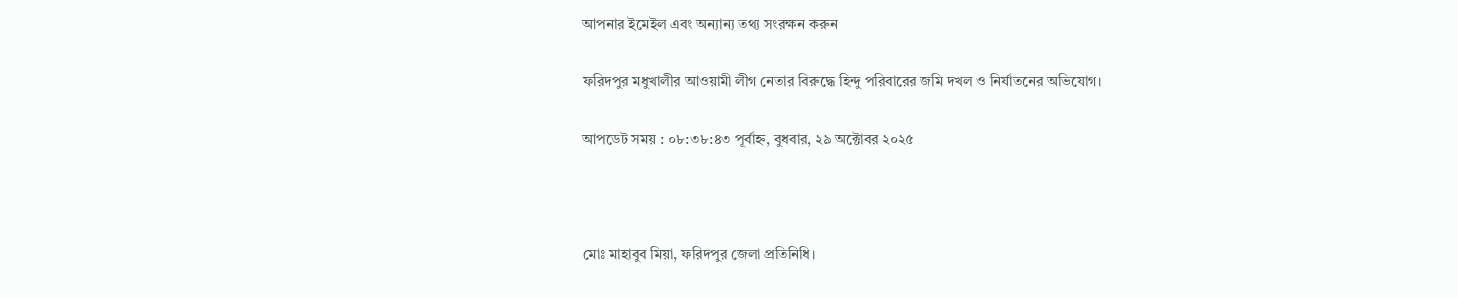আপনার ইমেইল এবং অন্যান্য তথ্য সংরক্ষন করুন

ফরিদপুর মধুখালীর আওয়ামী লীগ নেতার বিরুদ্ধে হিন্দু পরিবারের জমি দখল ও নির্যাতনের অভিযোগ।

আপডেট সময় : ০৮:৩৮:৪৩ পূর্বাহ্ন, বুধবার, ২৯ অক্টোবর ২০২৫



মোঃ মাহাবুব মিয়া, ফরিদপুর জেলা প্রতিনিধি।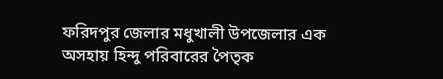ফরিদপুর জেলার মধুখালী উপজেলার এক অসহায় হিন্দু পরিবারের পৈতৃক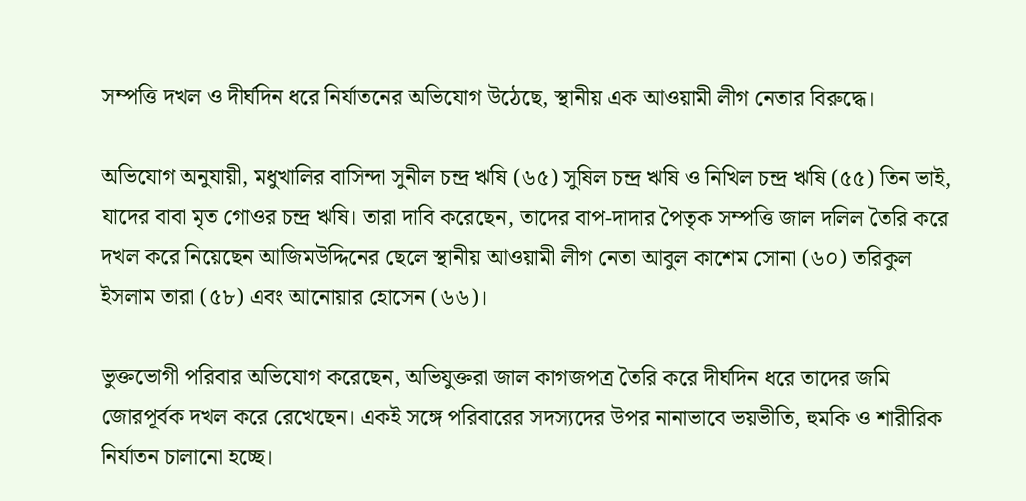সম্পত্তি দখল ও দীর্ঘদিন ধরে নির্যাতনের অভিযোগ উঠেছে, স্থানীয় এক আওয়ামী লীগ নেতার বিরুদ্ধে।

অভিযোগ অনুযায়ী, মধুখালির বাসিন্দা সুনীল চন্দ্র ঋষি (৬৫) সুষিল চন্দ্র ঋষি ও নিখিল চন্দ্র ঋষি (৫৫) তিন ভাই, যাদের বাবা মৃত গোওর চন্দ্র ঋষি। তারা দাবি করেছেন, তাদের বাপ-দাদার পৈতৃক সম্পত্তি জাল দলিল তৈরি করে দখল করে নিয়েছেন আজিমউদ্দিনের ছেলে স্থানীয় আওয়ামী লীগ নেতা আবুল কাশেম সোনা (৬০) তরিকুল ইসলাম তারা (৫৮) এবং আনোয়ার হোসেন (৬৬)।

ভুক্তভোগী পরিবার অভিযোগ করেছেন, অভিযুক্তরা জাল কাগজপত্র তৈরি করে দীর্ঘদিন ধরে তাদের জমি জোরপূর্বক দখল করে রেখেছেন। একই সঙ্গে পরিবারের সদস্যদের উপর নানাভাবে ভয়ভীতি, হুমকি ও শারীরিক নির্যাতন চালানো হচ্ছে।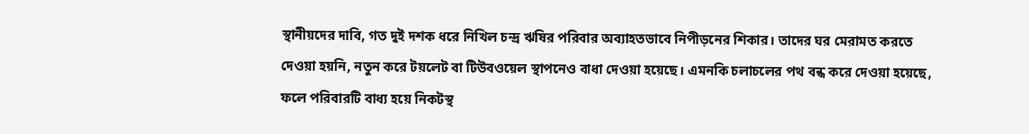স্থানীয়দের দাবি, গত দুই দশক ধরে নিখিল চন্দ্র ঋষির পরিবার অব্যাহতভাবে নিপীড়নের শিকার। তাদের ঘর মেরামত করতে দেওয়া হয়নি, নতুন করে টয়লেট বা টিউবওয়েল স্থাপনেও বাধা দেওয়া হয়েছে। এমনকি চলাচলের পথ বন্ধ করে দেওয়া হয়েছে, ফলে পরিবারটি বাধ্য হয়ে নিকটস্থ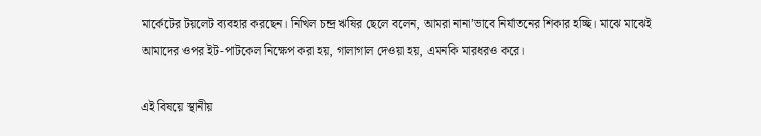মার্কেটের টয়লেট ব্যবহার করছেন। নিখিল চন্দ্র ঋষির ছেলে বলেন, আমরা নানা’ভাবে নির্যাতনের শিকার হচ্ছি। মাঝে মাঝেই আমাদের ওপর ইট-পাটকেল নিক্ষেপ করা হয়, গালাগাল দেওয়া হয়, এমনকি মারধরও করে।

এই বিষয়ে স্থানীয়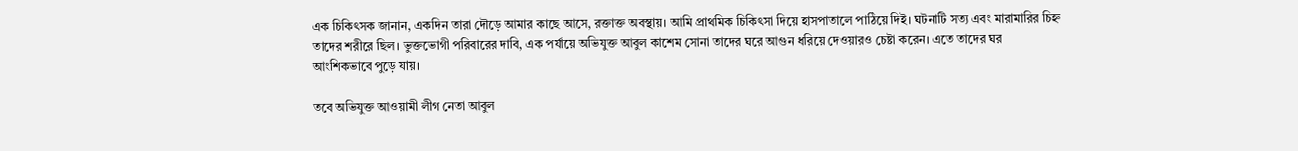এক চিকিৎসক জানান, একদিন তারা দৌড়ে আমার কাছে আসে, রক্তাক্ত অবস্থায়। আমি প্রাথমিক চিকিৎসা দিয়ে হাসপাতালে পাঠিয়ে দিই। ঘটনাটি সত্য এবং মারামারির চিহ্ন তাদের শরীরে ছিল। ভুক্তভোগী পরিবারের দাবি, এক পর্যায়ে অভিযুক্ত আবুল কাশেম সোনা তাদের ঘরে আগুন ধরিয়ে দেওয়ারও চেষ্টা করেন। এতে তাদের ঘর আংশিকভাবে পুড়ে যায়।

তবে অভিযুক্ত আওয়ামী লীগ নেতা আবুল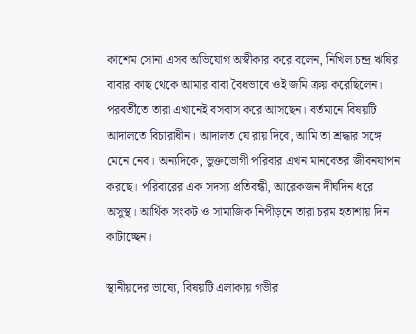কাশেম সোনা এসব অভিযোগ অস্বীকার করে বলেন, নিখিল চন্দ্র ঋষির বাবার কাছ থেকে আমার বাবা বৈধভাবে ওই জমি ক্রয় করেছিলেন। পরবর্তীতে তারা এখানেই বসবাস করে আসছেন। বর্তমানে বিষয়টি আদালতে বিচারাধীন। আদালত যে রায় দিবে, আমি তা শ্রদ্ধার সঙ্গে মেনে নেব। অন্যদিকে, ভুক্তভোগী পরিবার এখন মানবেতর জীবনযাপন করছে। পরিবারের এক সদস্য প্রতিবন্ধী, আরেকজন দীর্ঘদিন ধরে অসুস্থ। আর্থিক সংকট ও সামাজিক নিপীড়নে তারা চরম হতাশায় দিন কাটাচ্ছেন।

স্থানীয়দের ভাষ্যে, বিষয়টি এলাকায় গভীর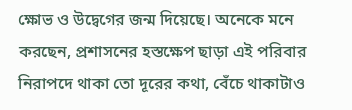ক্ষোভ ও উদ্বেগের জন্ম দিয়েছে। অনেকে মনে করছেন, প্রশাসনের হস্তক্ষেপ ছাড়া এই পরিবার নিরাপদে থাকা তো দূরের কথা, বেঁচে থাকাটাও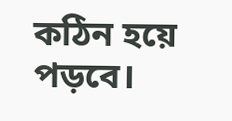কঠিন হয়ে পড়বে।